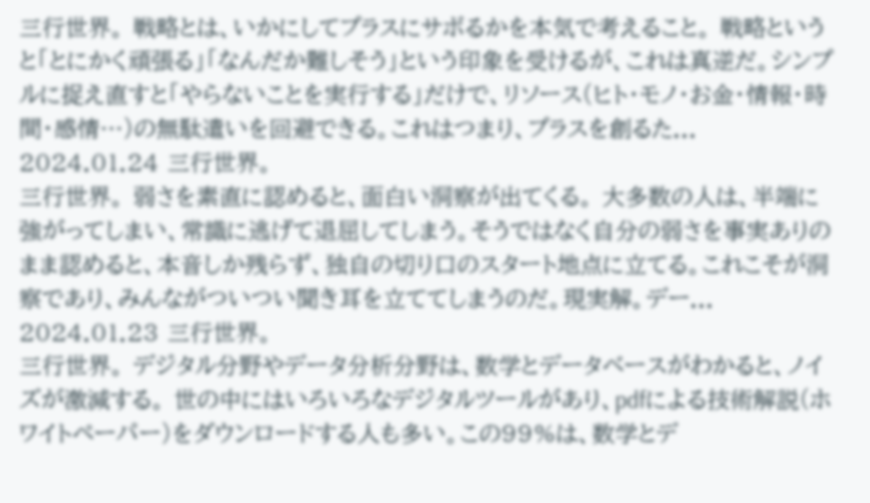三行世界。 戦略とは、いかにしてプラスにサボるかを本気で考えること。 戦略というと「とにかく頑張る」「なんだか難しそう」という印象を受けるが、これは真逆だ。シンプルに捉え直すと「やらないことを実行する」だけで、リソース(ヒト・モノ・お金・情報・時間・感情…)の無駄遣いを回避できる。これはつまり、プラスを創るた... 2024.01.24 三行世界。
三行世界。 弱さを素直に認めると、面白い洞察が出てくる。 大多数の人は、半端に強がってしまい、常識に逃げて退屈してしまう。そうではなく自分の弱さを事実ありのまま認めると、本音しか残らず、独自の切り口のスタート地点に立てる。これこそが洞察であり、みんながついつい聞き耳を立ててしまうのだ。現実解。デー... 2024.01.23 三行世界。
三行世界。 デジタル分野やデータ分析分野は、数学とデータベースがわかると、ノイズが激減する。 世の中にはいろいろなデジタルツールがあり、pdfによる技術解説(ホワイトペーパー)をダウンロードする人も多い。この99%は、数学とデ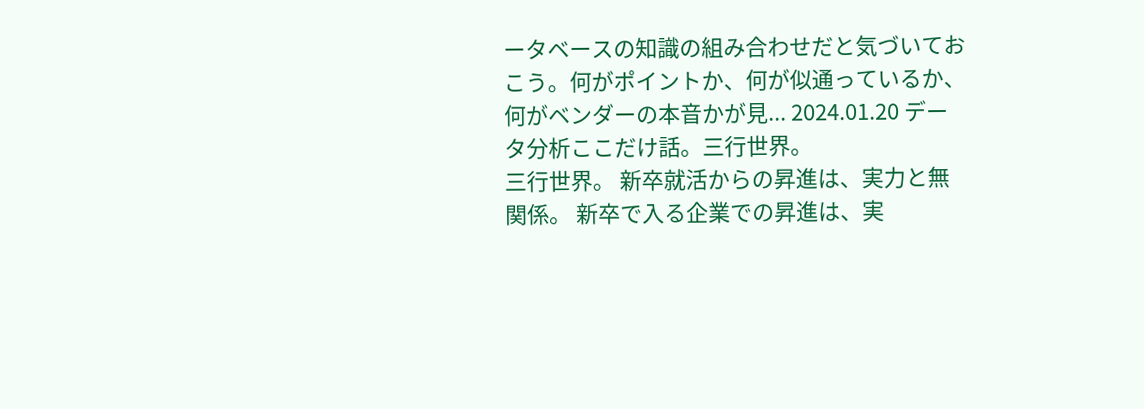ータベースの知識の組み合わせだと気づいておこう。何がポイントか、何が似通っているか、何がベンダーの本音かが見... 2024.01.20 データ分析ここだけ話。三行世界。
三行世界。 新卒就活からの昇進は、実力と無関係。 新卒で入る企業での昇進は、実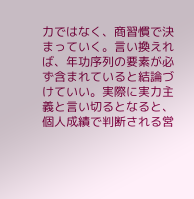力ではなく、商習慣で決まっていく。言い換えれば、年功序列の要素が必ず含まれていると結論づけていい。実際に実力主義と言い切るとなると、個人成績で判断される営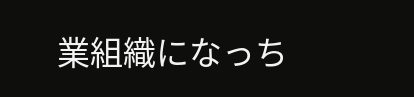業組織になっち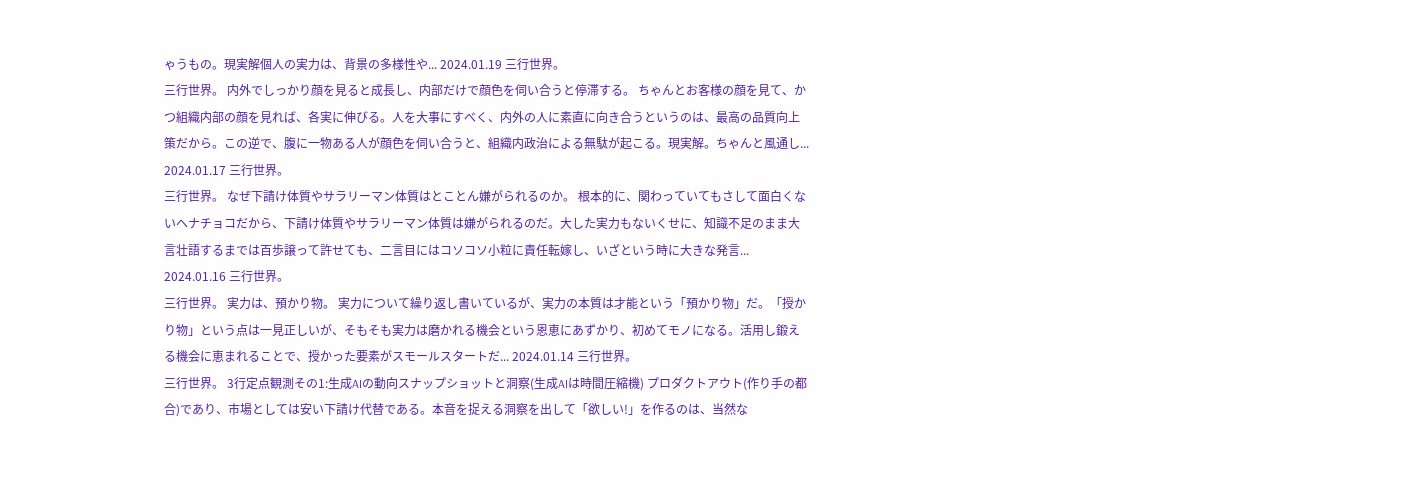ゃうもの。現実解個人の実力は、背景の多様性や... 2024.01.19 三行世界。
三行世界。 内外でしっかり顔を見ると成長し、内部だけで顔色を伺い合うと停滞する。 ちゃんとお客様の顔を見て、かつ組織内部の顔を見れば、各実に伸びる。人を大事にすべく、内外の人に素直に向き合うというのは、最高の品質向上策だから。この逆で、腹に一物ある人が顔色を伺い合うと、組織内政治による無駄が起こる。現実解。ちゃんと風通し... 2024.01.17 三行世界。
三行世界。 なぜ下請け体質やサラリーマン体質はとことん嫌がられるのか。 根本的に、関わっていてもさして面白くないヘナチョコだから、下請け体質やサラリーマン体質は嫌がられるのだ。大した実力もないくせに、知識不足のまま大言壮語するまでは百歩譲って許せても、二言目にはコソコソ小粒に責任転嫁し、いざという時に大きな発言... 2024.01.16 三行世界。
三行世界。 実力は、預かり物。 実力について繰り返し書いているが、実力の本質は才能という「預かり物」だ。「授かり物」という点は一見正しいが、そもそも実力は磨かれる機会という恩恵にあずかり、初めてモノになる。活用し鍛える機会に恵まれることで、授かった要素がスモールスタートだ... 2024.01.14 三行世界。
三行世界。 3行定点観測その1:生成AIの動向スナップショットと洞察(生成AIは時間圧縮機) プロダクトアウト(作り手の都合)であり、市場としては安い下請け代替である。本音を捉える洞察を出して「欲しい!」を作るのは、当然な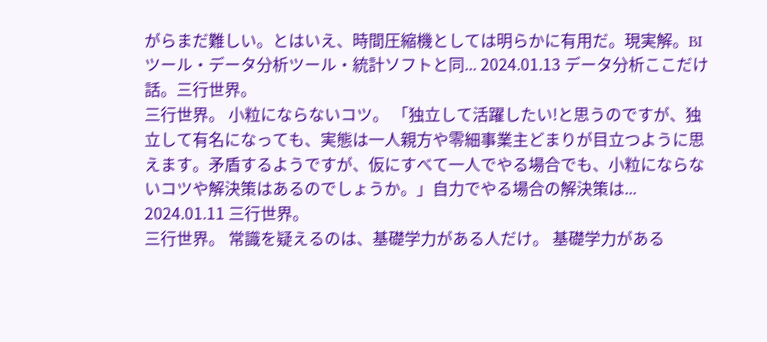がらまだ難しい。とはいえ、時間圧縮機としては明らかに有用だ。現実解。BIツール・データ分析ツール・統計ソフトと同... 2024.01.13 データ分析ここだけ話。三行世界。
三行世界。 小粒にならないコツ。 「独立して活躍したい!と思うのですが、独立して有名になっても、実態は一人親方や零細事業主どまりが目立つように思えます。矛盾するようですが、仮にすべて一人でやる場合でも、小粒にならないコツや解決策はあるのでしょうか。」自力でやる場合の解決策は... 2024.01.11 三行世界。
三行世界。 常識を疑えるのは、基礎学力がある人だけ。 基礎学力がある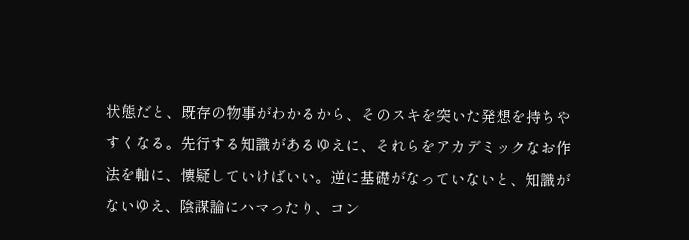状態だと、既存の物事がわかるから、そのスキを突いた発想を持ちやすくなる。先行する知識があるゆえに、それらをアカデミックなお作法を軸に、懐疑していけばいい。逆に基礎がなっていないと、知識がないゆえ、陰謀論にハマったり、コン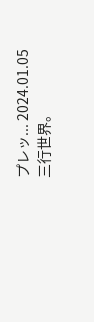プレッ... 2024.01.05 三行世界。